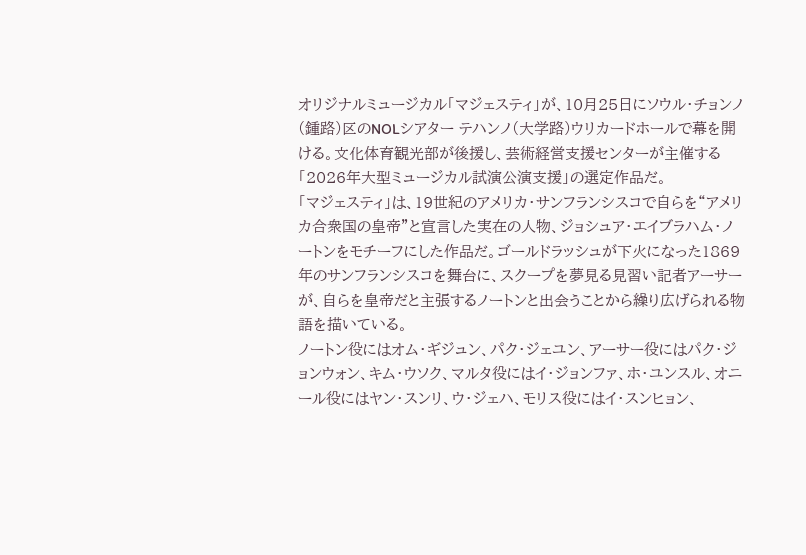オリジナルミュージカル「マジェスティ」が、10月25日にソウル・チョンノ(鍾路)区のNOLシアター テハンノ(大学路)ウリカードホールで幕を開ける。文化体育観光部が後援し、芸術経営支援センターが主催する「2026年大型ミュージカル試演公演支援」の選定作品だ。
「マジェスティ」は、19世紀のアメリカ・サンフランシスコで自らを“アメリカ合衆国の皇帝”と宣言した実在の人物、ジョシュア・エイブラハム・ノートンをモチーフにした作品だ。ゴールドラッシュが下火になった1869年のサンフランシスコを舞台に、スクープを夢見る見習い記者アーサーが、自らを皇帝だと主張するノートンと出会うことから繰り広げられる物語を描いている。
ノートン役にはオム・ギジュン、パク・ジェユン、アーサー役にはパク・ジョンウォン、キム・ウソク、マルタ役にはイ・ジョンファ、ホ・ユンスル、オニール役にはヤン・スンリ、ウ・ジェハ、モリス役にはイ・スンヒョン、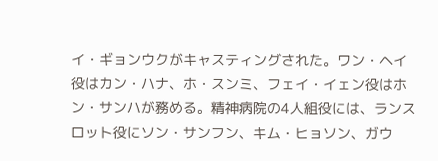イ・ギョンウクがキャスティングされた。ワン・ヘイ役はカン・ハナ、ホ・スンミ、フェイ・イェン役はホン・サンハが務める。精神病院の4人組役には、ランスロット役にソン・サンフン、キム・ヒョソン、ガウ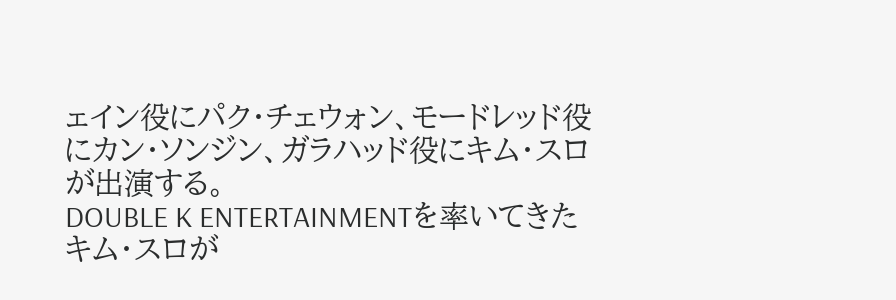ェイン役にパク・チェウォン、モードレッド役にカン・ソンジン、ガラハッド役にキム・スロが出演する。
DOUBLE K ENTERTAINMENTを率いてきたキム・スロが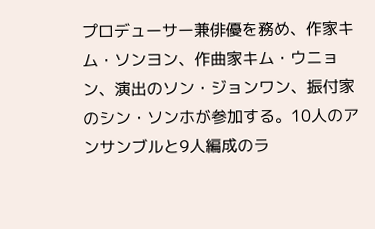プロデューサー兼俳優を務め、作家キム・ソンヨン、作曲家キム・ウニョン、演出のソン・ジョンワン、振付家のシン・ソンホが参加する。10人のアンサンブルと9人編成のラ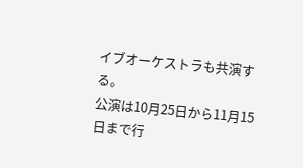イブオーケストラも共演する。
公演は10月25日から11月15日まで行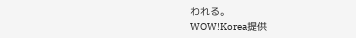われる。
WOW!Korea提供